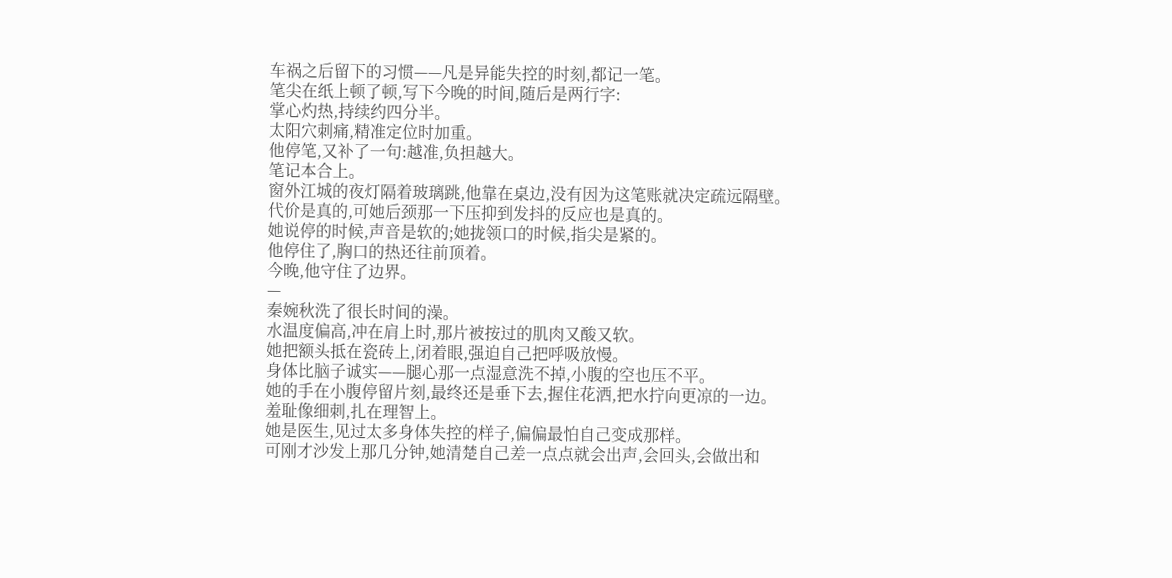车祸之后留下的习惯——凡是异能失控的时刻,都记一笔。
笔尖在纸上顿了顿,写下今晚的时间,随后是两行字:
掌心灼热,持续约四分半。
太阳穴刺痛,精准定位时加重。
他停笔,又补了一句:越准,负担越大。
笔记本合上。
窗外江城的夜灯隔着玻璃跳,他靠在桌边,没有因为这笔账就决定疏远隔壁。
代价是真的,可她后颈那一下压抑到发抖的反应也是真的。
她说停的时候,声音是软的;她拢领口的时候,指尖是紧的。
他停住了,胸口的热还往前顶着。
今晚,他守住了边界。
—
秦婉秋洗了很长时间的澡。
水温度偏高,冲在肩上时,那片被按过的肌肉又酸又软。
她把额头抵在瓷砖上,闭着眼,强迫自己把呼吸放慢。
身体比脑子诚实——腿心那一点湿意洗不掉,小腹的空也压不平。
她的手在小腹停留片刻,最终还是垂下去,握住花洒,把水拧向更凉的一边。
羞耻像细刺,扎在理智上。
她是医生,见过太多身体失控的样子,偏偏最怕自己变成那样。
可刚才沙发上那几分钟,她清楚自己差一点点就会出声,会回头,会做出和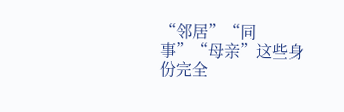“邻居”“同事”“母亲”这些身份完全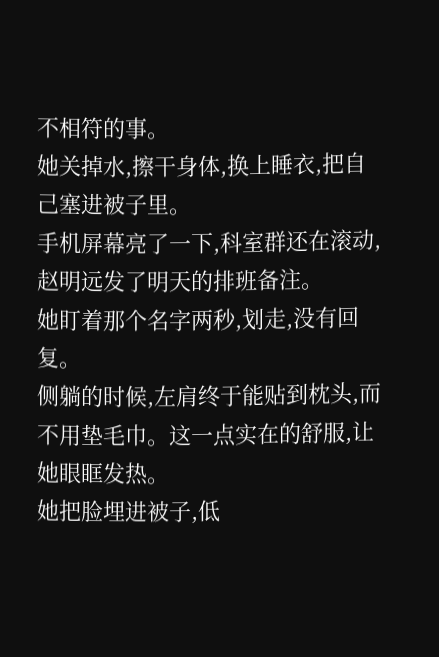不相符的事。
她关掉水,擦干身体,换上睡衣,把自己塞进被子里。
手机屏幕亮了一下,科室群还在滚动,赵明远发了明天的排班备注。
她盯着那个名字两秒,划走,没有回复。
侧躺的时候,左肩终于能贴到枕头,而不用垫毛巾。这一点实在的舒服,让她眼眶发热。
她把脸埋进被子,低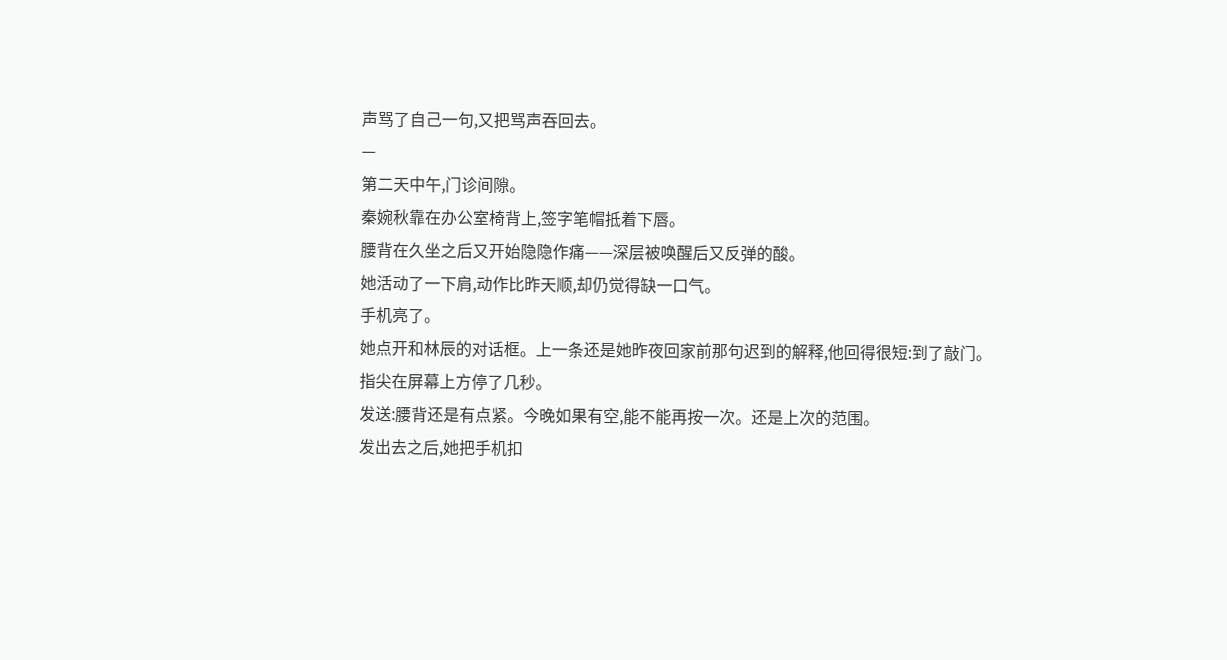声骂了自己一句,又把骂声吞回去。
—
第二天中午,门诊间隙。
秦婉秋靠在办公室椅背上,签字笔帽抵着下唇。
腰背在久坐之后又开始隐隐作痛——深层被唤醒后又反弹的酸。
她活动了一下肩,动作比昨天顺,却仍觉得缺一口气。
手机亮了。
她点开和林辰的对话框。上一条还是她昨夜回家前那句迟到的解释,他回得很短:到了敲门。
指尖在屏幕上方停了几秒。
发送:腰背还是有点紧。今晚如果有空,能不能再按一次。还是上次的范围。
发出去之后,她把手机扣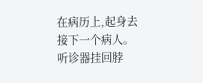在病历上,起身去接下一个病人。听诊器挂回脖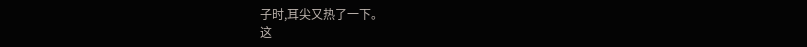子时,耳尖又热了一下。
这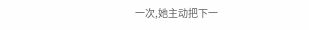一次,她主动把下一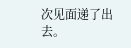次见面递了出去。